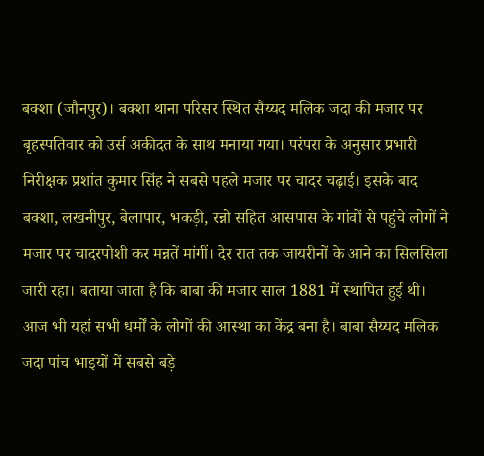बक्शा (जौनपुर)। बक्शा थाना परिसर स्थित सैय्यद मलिक जदा की मजार पर बृहस्पतिवार को उर्स अकीदत के साथ मनाया गया। परंपरा के अनुसार प्रभारी निरीक्षक प्रशांत कुमार सिंह ने सबसे पहले मजार पर चादर चढ़ाई। इसके बाद बक्शा, लखनीपुर, बेलापार, भकड़ी, रन्नो सहित आसपास के गांवों से पहुंचे लोगों ने मजार पर चादरपोशी कर मन्नतें मांगीं। देर रात तक जायरीनों के आने का सिलसिला जारी रहा। बताया जाता है कि बाबा की मजार साल 1881 में स्थापित हुई थी। आज भी यहां सभी धर्मों के लोगों की आस्था का केंद्र बना है। बाबा सैय्यद मलिक जदा पांच भाइयों में सबसे बड़े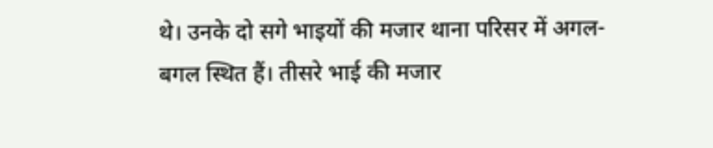थे। उनके दो सगे भाइयों की मजार थाना परिसर में अगल-बगल स्थित हैं। तीसरे भाई की मजार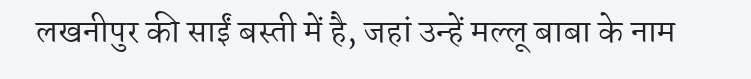लखनीपुर की साईं बस्ती में है, जहां उन्हें मल्लू बाबा के नाम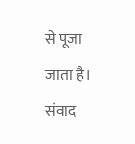से पूजा जाता है। संवाद